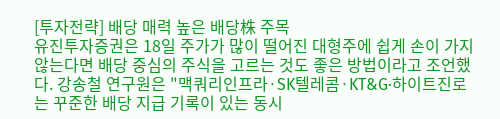[투자전략] 배당 매력 높은 배당株 주목
유진투자증권은 18일 주가가 많이 떨어진 대형주에 쉽게 손이 가지 않는다면 배당 중심의 주식을 고르는 것도 좋은 방법이라고 조언했다. 강송철 연구원은 "맥쿼리인프라·SK텔레콤·KT&G·하이트진로는 꾸준한 배당 지급 기록이 있는 동시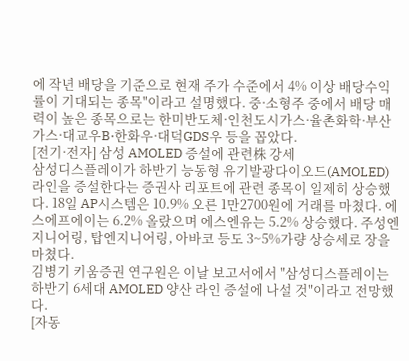에 작년 배당을 기준으로 현재 주가 수준에서 4% 이상 배당수익률이 기대되는 종목"이라고 설명했다. 중·소형주 중에서 배당 매력이 높은 종목으로는 한미반도체·인천도시가스·율촌화학·부산가스·대교우B·한화우·대덕GDS우 등을 꼽았다.
[전기·전자] 삼성 AMOLED 증설에 관련株 강세
삼성디스플레이가 하반기 능동형 유기발광다이오드(AMOLED) 라인을 증설한다는 증권사 리포트에 관련 종목이 일제히 상승했다. 18일 AP시스템은 10.9% 오른 1만2700원에 거래를 마쳤다. 에스에프에이는 6.2% 올랐으며 에스엔유는 5.2% 상승했다. 주성엔지니어링, 탑엔지니어링, 아바코 등도 3~5%가량 상승세로 장을 마쳤다.
김병기 키움증권 연구원은 이날 보고서에서 "삼성디스플레이는 하반기 6세대 AMOLED 양산 라인 증설에 나설 것"이라고 전망했다.
[자동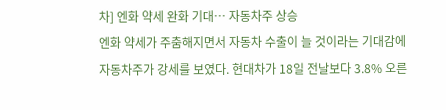차] 엔화 약세 완화 기대… 자동차주 상승
엔화 약세가 주춤해지면서 자동차 수출이 늘 것이라는 기대감에 자동차주가 강세를 보였다. 현대차가 18일 전날보다 3.8% 오른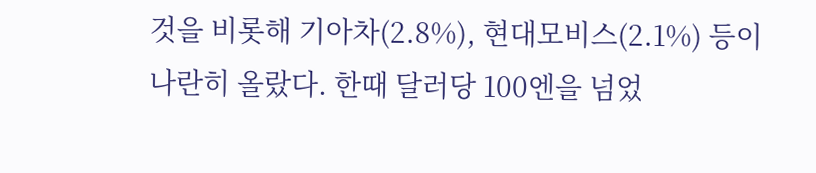것을 비롯해 기아차(2.8%), 현대모비스(2.1%) 등이 나란히 올랐다. 한때 달러당 100엔을 넘었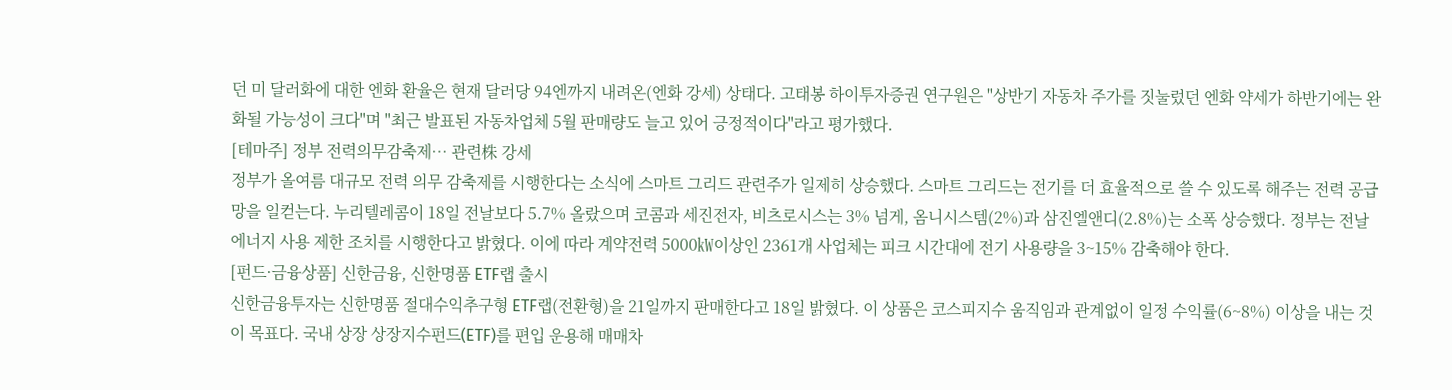던 미 달러화에 대한 엔화 환율은 현재 달러당 94엔까지 내려온(엔화 강세) 상태다. 고태봉 하이투자증권 연구원은 "상반기 자동차 주가를 짓눌렀던 엔화 약세가 하반기에는 완화될 가능성이 크다"며 "최근 발표된 자동차업체 5월 판매량도 늘고 있어 긍정적이다"라고 평가했다.
[테마주] 정부 전력의무감축제… 관련株 강세
정부가 올여름 대규모 전력 의무 감축제를 시행한다는 소식에 스마트 그리드 관련주가 일제히 상승했다. 스마트 그리드는 전기를 더 효율적으로 쓸 수 있도록 해주는 전력 공급망을 일컫는다. 누리텔레콤이 18일 전날보다 5.7% 올랐으며 코콤과 세진전자, 비츠로시스는 3% 넘게, 옴니시스템(2%)과 삼진엘앤디(2.8%)는 소폭 상승했다. 정부는 전날 에너지 사용 제한 조치를 시행한다고 밝혔다. 이에 따라 계약전력 5000㎾이상인 2361개 사업체는 피크 시간대에 전기 사용량을 3~15% 감축해야 한다.
[펀드·금융상품] 신한금융, 신한명품 ETF랩 출시
신한금융투자는 신한명품 절대수익추구형 ETF랩(전환형)을 21일까지 판매한다고 18일 밝혔다. 이 상품은 코스피지수 움직임과 관계없이 일정 수익률(6~8%) 이상을 내는 것이 목표다. 국내 상장 상장지수펀드(ETF)를 편입 운용해 매매차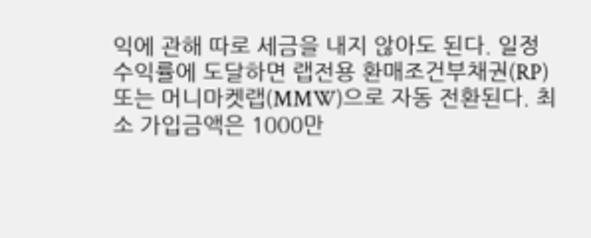익에 관해 따로 세금을 내지 않아도 된다. 일정 수익률에 도달하면 랩전용 환매조건부채권(RP) 또는 머니마켓랩(MMW)으로 자동 전환된다. 최소 가입금액은 1000만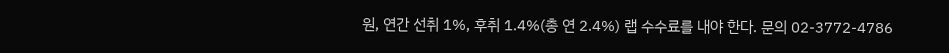원, 연간 선취 1%, 후취 1.4%(총 연 2.4%) 랩 수수료를 내야 한다. 문의 02-3772-4786